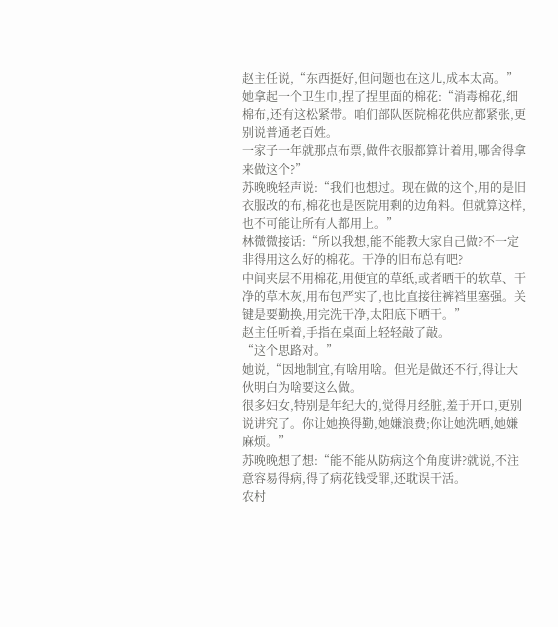赵主任说,“东西挺好,但问题也在这儿,成本太高。”
她拿起一个卫生巾,捏了捏里面的棉花:“消毒棉花,细棉布,还有这松紧带。咱们部队医院棉花供应都紧张,更别说普通老百姓。
一家子一年就那点布票,做件衣服都算计着用,哪舍得拿来做这个?”
苏晚晚轻声说:“我们也想过。现在做的这个,用的是旧衣服改的布,棉花也是医院用剩的边角料。但就算这样,也不可能让所有人都用上。”
林微微接话:“所以我想,能不能教大家自己做?不一定非得用这么好的棉花。干净的旧布总有吧?
中间夹层不用棉花,用便宜的草纸,或者晒干的软草、干净的草木灰,用布包严实了,也比直接往裤裆里塞强。关键是要勤换,用完洗干净,太阳底下晒干。”
赵主任听着,手指在桌面上轻轻敲了敲。
“这个思路对。”
她说,“因地制宜,有啥用啥。但光是做还不行,得让大伙明白为啥要这么做。
很多妇女,特别是年纪大的,觉得月经脏,羞于开口,更别说讲究了。你让她换得勤,她嫌浪费;你让她洗晒,她嫌麻烦。”
苏晚晚想了想:“能不能从防病这个角度讲?就说,不注意容易得病,得了病花钱受罪,还耽误干活。
农村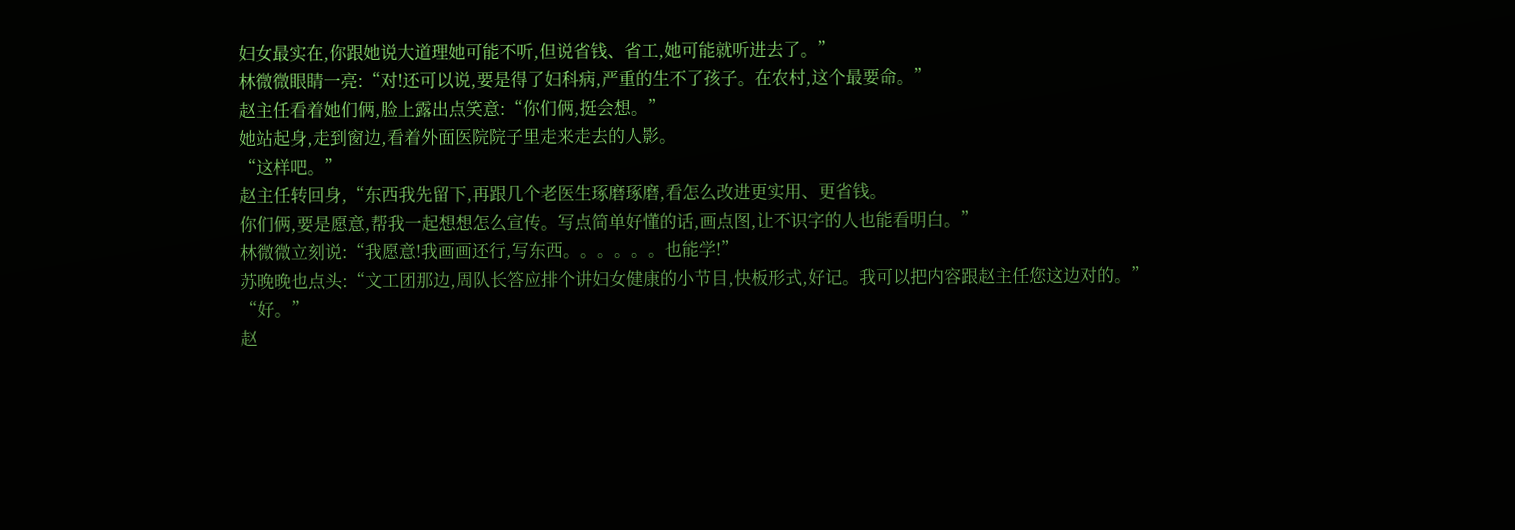妇女最实在,你跟她说大道理她可能不听,但说省钱、省工,她可能就听进去了。”
林微微眼睛一亮:“对!还可以说,要是得了妇科病,严重的生不了孩子。在农村,这个最要命。”
赵主任看着她们俩,脸上露出点笑意:“你们俩,挺会想。”
她站起身,走到窗边,看着外面医院院子里走来走去的人影。
“这样吧。”
赵主任转回身,“东西我先留下,再跟几个老医生琢磨琢磨,看怎么改进更实用、更省钱。
你们俩,要是愿意,帮我一起想想怎么宣传。写点简单好懂的话,画点图,让不识字的人也能看明白。”
林微微立刻说:“我愿意!我画画还行,写东西。。。。。。也能学!”
苏晚晚也点头:“文工团那边,周队长答应排个讲妇女健康的小节目,快板形式,好记。我可以把内容跟赵主任您这边对的。”
“好。”
赵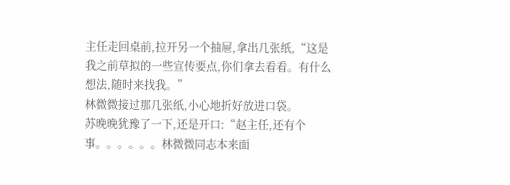主任走回桌前,拉开另一个抽屉,拿出几张纸,“这是我之前草拟的一些宣传要点,你们拿去看看。有什么想法,随时来找我。”
林微微接过那几张纸,小心地折好放进口袋。
苏晚晚犹豫了一下,还是开口:“赵主任,还有个事。。。。。。林微微同志本来面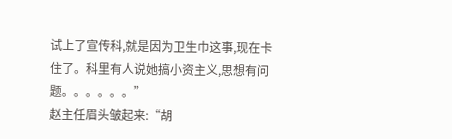试上了宣传科,就是因为卫生巾这事,现在卡住了。科里有人说她搞小资主义,思想有问题。。。。。。”
赵主任眉头皱起来:“胡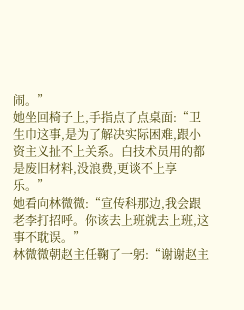闹。”
她坐回椅子上,手指点了点桌面:“卫生巾这事,是为了解决实际困难,跟小资主义扯不上关系。白技术员用的都是废旧材料,没浪费,更谈不上享乐。”
她看向林微微:“宣传科那边,我会跟老李打招呼。你该去上班就去上班,这事不耽误。”
林微微朝赵主任鞠了一躬:“谢谢赵主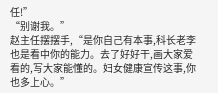任!”
“别谢我。”
赵主任摆摆手,“是你自己有本事,科长老李也是看中你的能力。去了好好干,画大家爱看的,写大家能懂的。妇女健康宣传这事,你也多上心。”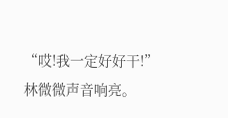“哎!我一定好好干!”
林微微声音响亮。